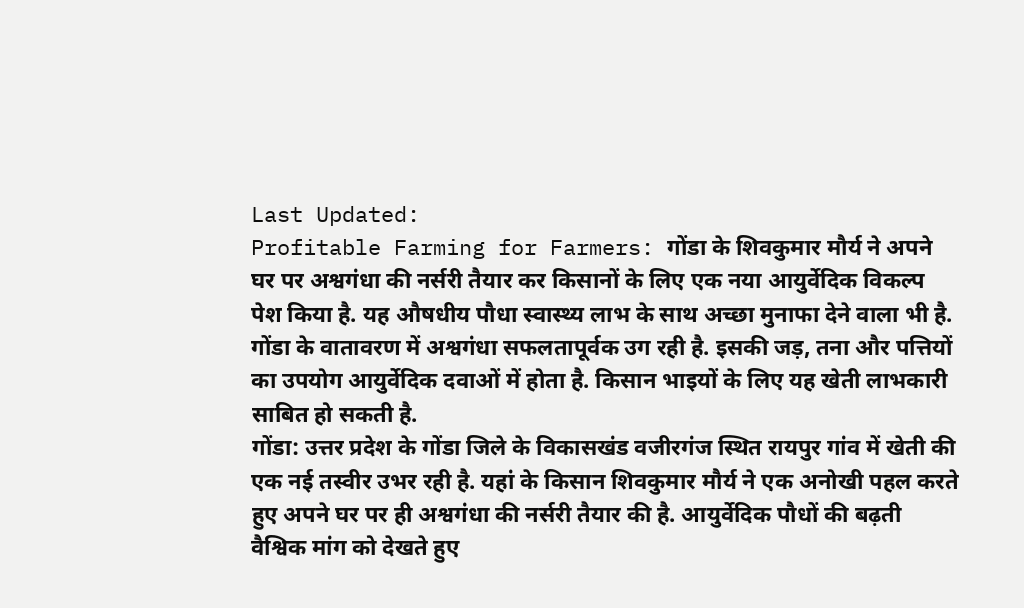Last Updated:
Profitable Farming for Farmers: गोंडा के शिवकुमार मौर्य ने अपने घर पर अश्वगंधा की नर्सरी तैयार कर किसानों के लिए एक नया आयुर्वेदिक विकल्प पेश किया है. यह औषधीय पौधा स्वास्थ्य लाभ के साथ अच्छा मुनाफा देने वाला भी है. गोंडा के वातावरण में अश्वगंधा सफलतापूर्वक उग रही है. इसकी जड़, तना और पत्तियों का उपयोग आयुर्वेदिक दवाओं में होता है. किसान भाइयों के लिए यह खेती लाभकारी साबित हो सकती है.
गोंडा: उत्तर प्रदेश के गोंडा जिले के विकासखंड वजीरगंज स्थित रायपुर गांव में खेती की एक नई तस्वीर उभर रही है. यहां के किसान शिवकुमार मौर्य ने एक अनोखी पहल करते हुए अपने घर पर ही अश्वगंधा की नर्सरी तैयार की है. आयुर्वेदिक पौधों की बढ़ती वैश्विक मांग को देखते हुए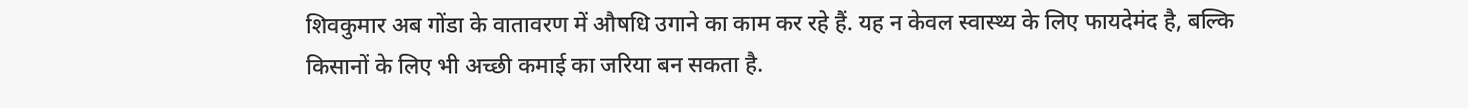शिवकुमार अब गोंडा के वातावरण में औषधि उगाने का काम कर रहे हैं. यह न केवल स्वास्थ्य के लिए फायदेमंद है, बल्कि किसानों के लिए भी अच्छी कमाई का जरिया बन सकता है.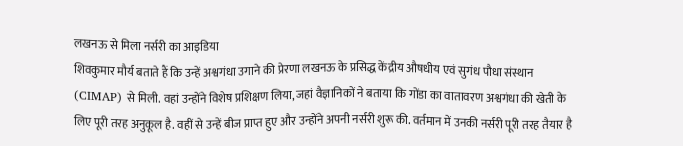लखनऊ से मिला नर्सरी का आइडिया
शिवकुमार मौर्य बताते हैं कि उन्हें अश्वगंधा उगाने की प्रेरणा लखनऊ के प्रसिद्ध केंद्रीय औषधीय एवं सुगंध पौधा संस्थान (CIMAP) से मिली. वहां उन्होंने विशेष प्रशिक्षण लिया, जहां वैज्ञानिकों ने बताया कि गोंडा का वातावरण अश्वगंधा की खेती के लिए पूरी तरह अनुकूल है. वहीं से उन्हें बीज प्राप्त हुए और उन्होंने अपनी नर्सरी शुरू की. वर्तमान में उनकी नर्सरी पूरी तरह तैयार है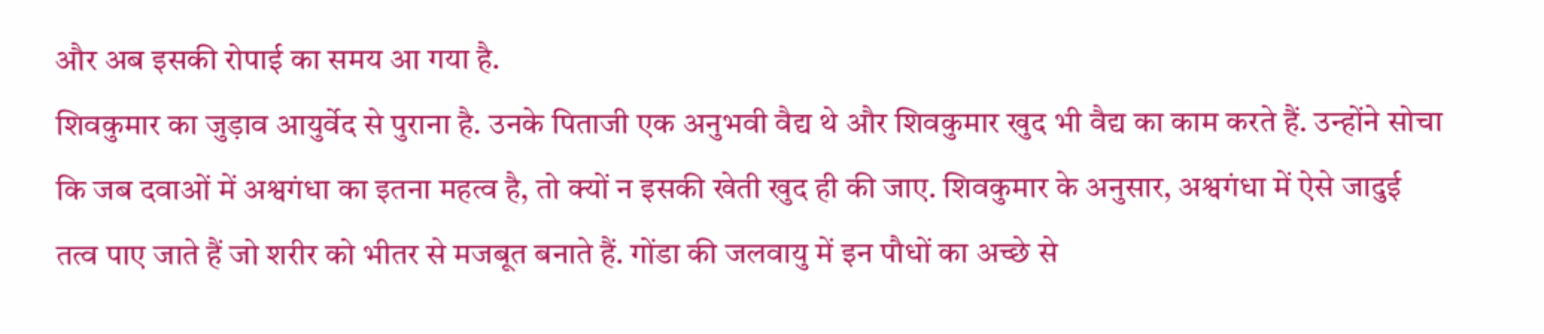और अब इसकी रोपाई का समय आ गया है.
शिवकुमार का जुड़ाव आयुर्वेद से पुराना है. उनके पिताजी एक अनुभवी वैद्य थे और शिवकुमार खुद भी वैद्य का काम करते हैं. उन्होंने सोचा कि जब दवाओं में अश्वगंधा का इतना महत्व है, तो क्यों न इसकी खेती खुद ही की जाए. शिवकुमार के अनुसार, अश्वगंधा में ऐसे जादुई तत्व पाए जाते हैं जो शरीर को भीतर से मजबूत बनाते हैं. गोंडा की जलवायु में इन पौधों का अच्छे से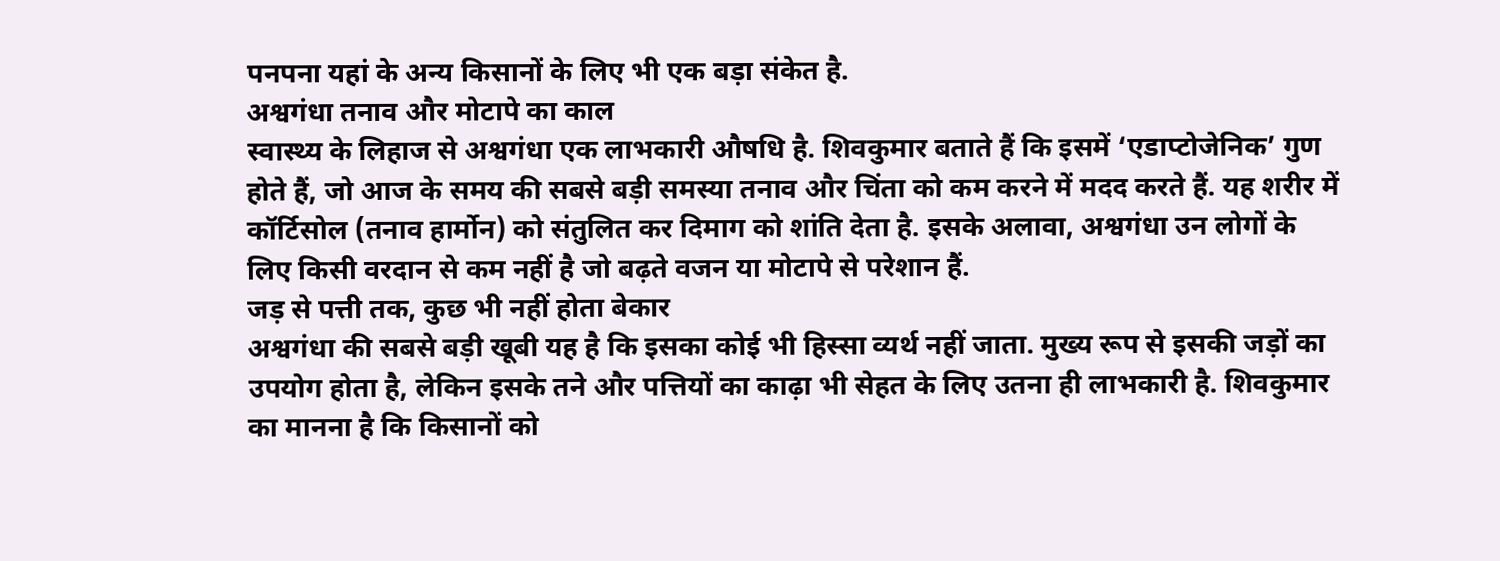पनपना यहां के अन्य किसानों के लिए भी एक बड़ा संकेत है.
अश्वगंधा तनाव और मोटापे का काल
स्वास्थ्य के लिहाज से अश्वगंधा एक लाभकारी औषधि है. शिवकुमार बताते हैं कि इसमें ‘एडाप्टोजेनिक’ गुण होते हैं, जो आज के समय की सबसे बड़ी समस्या तनाव और चिंता को कम करने में मदद करते हैं. यह शरीर में कॉर्टिसोल (तनाव हार्मोन) को संतुलित कर दिमाग को शांति देता है. इसके अलावा, अश्वगंधा उन लोगों के लिए किसी वरदान से कम नहीं है जो बढ़ते वजन या मोटापे से परेशान हैं.
जड़ से पत्ती तक, कुछ भी नहीं होता बेकार
अश्वगंधा की सबसे बड़ी खूबी यह है कि इसका कोई भी हिस्सा व्यर्थ नहीं जाता. मुख्य रूप से इसकी जड़ों का उपयोग होता है, लेकिन इसके तने और पत्तियों का काढ़ा भी सेहत के लिए उतना ही लाभकारी है. शिवकुमार का मानना है कि किसानों को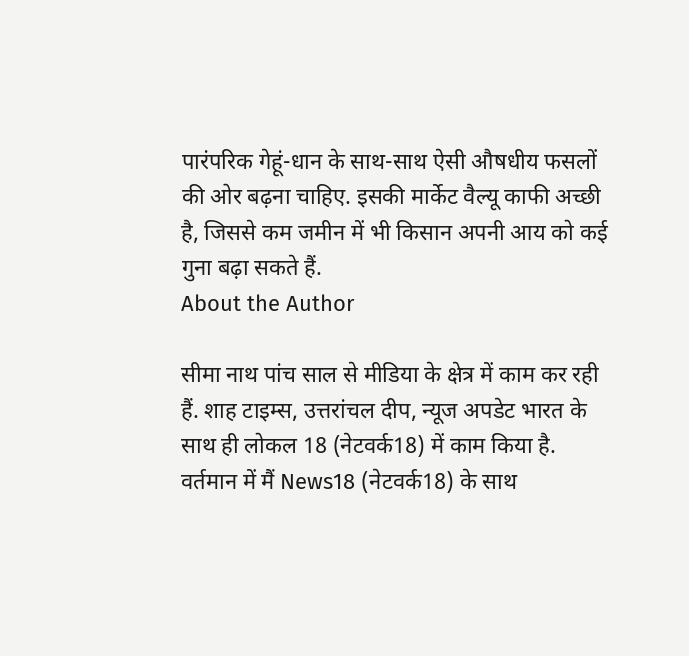पारंपरिक गेहूं-धान के साथ-साथ ऐसी औषधीय फसलों की ओर बढ़ना चाहिए. इसकी मार्केट वैल्यू काफी अच्छी है, जिससे कम जमीन में भी किसान अपनी आय को कई गुना बढ़ा सकते हैं.
About the Author

सीमा नाथ पांच साल से मीडिया के क्षेत्र में काम कर रही हैं. शाह टाइम्स, उत्तरांचल दीप, न्यूज अपडेट भारत के साथ ही लोकल 18 (नेटवर्क18) में काम किया है. वर्तमान में मैं News18 (नेटवर्क18) के साथ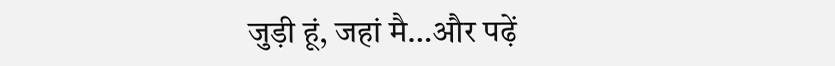जुड़ी हूं, जहां मै…और पढ़ें